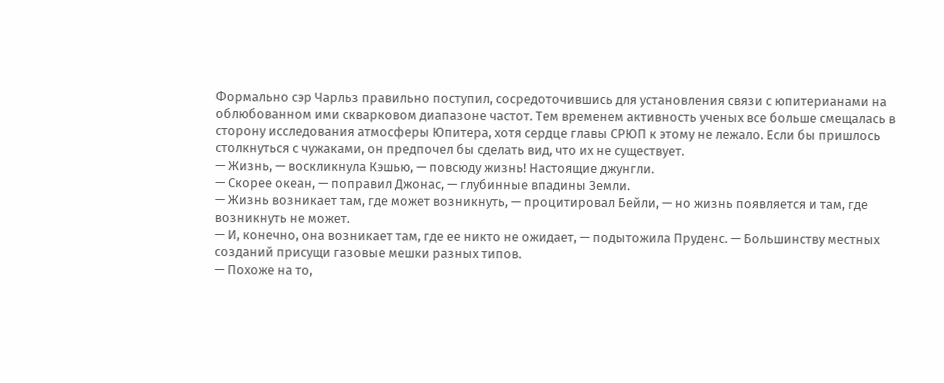Формально сэр Чарльз правильно поступил, сосредоточившись для установления связи с юпитерианами на облюбованном ими скварковом диапазоне частот. Тем временем активность ученых все больше смещалась в сторону исследования атмосферы Юпитера, хотя сердце главы СРЮП к этому не лежало. Если бы пришлось столкнуться с чужаками, он предпочел бы сделать вид, что их не существует.
— Жизнь, — воскликнула Кэшью, — повсюду жизнь! Настоящие джунгли.
— Скорее океан, — поправил Джонас, — глубинные впадины Земли.
— Жизнь возникает там, где может возникнуть, — процитировал Бейли, — но жизнь появляется и там, где возникнуть не может.
— И, конечно, она возникает там, где ее никто не ожидает, — подытожила Пруденс. — Большинству местных созданий присущи газовые мешки разных типов.
— Похоже на то,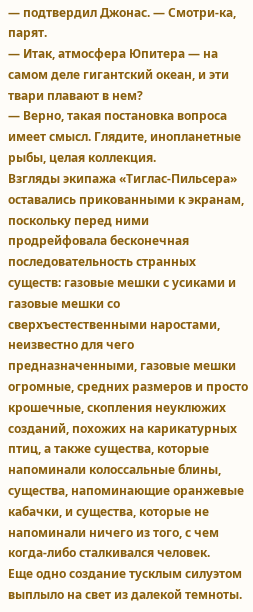— подтвердил Джонас. — Смотри-ка, парят.
— Итак, атмосфера Юпитера — на самом деле гигантский океан, и эти твари плавают в нем?
— Верно, такая постановка вопроса имеет смысл. Глядите, инопланетные рыбы, целая коллекция.
Взгляды экипажа «Тиглас-Пильсера» оставались прикованными к экранам, поскольку перед ними продрейфовала бесконечная последовательность странных существ: газовые мешки с усиками и газовые мешки со сверхъестественными наростами, неизвестно для чего предназначенными, газовые мешки огромные, средних размеров и просто крошечные, скопления неуклюжих созданий, похожих на карикатурных птиц, а также существа, которые напоминали колоссальные блины, существа, напоминающие оранжевые кабачки, и существа, которые не напоминали ничего из того, с чем когда-либо сталкивался человек.
Еще одно создание тусклым силуэтом выплыло на свет из далекой темноты.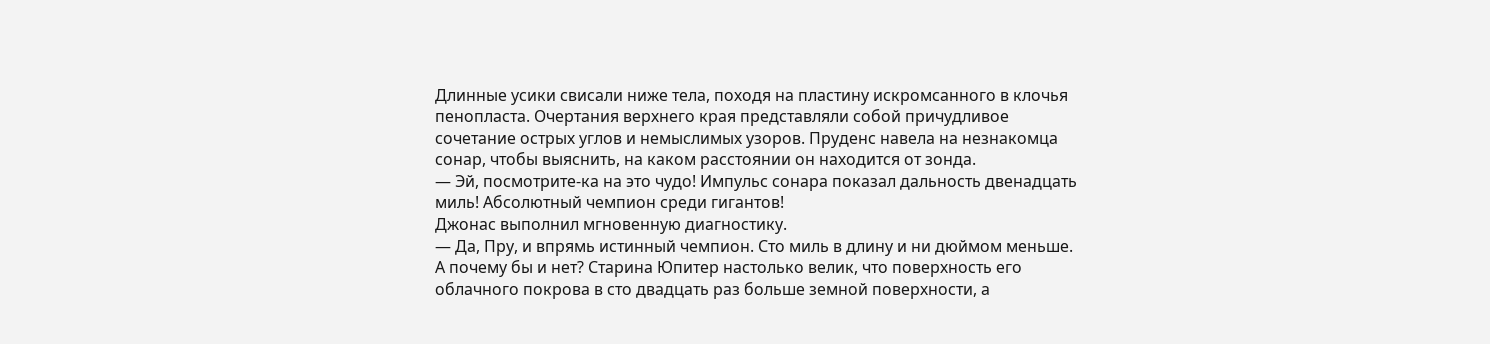Длинные усики свисали ниже тела, походя на пластину искромсанного в клочья пенопласта. Очертания верхнего края представляли собой причудливое сочетание острых углов и немыслимых узоров. Пруденс навела на незнакомца сонар, чтобы выяснить, на каком расстоянии он находится от зонда.
— Эй, посмотрите-ка на это чудо! Импульс сонара показал дальность двенадцать миль! Абсолютный чемпион среди гигантов!
Джонас выполнил мгновенную диагностику.
— Да, Пру, и впрямь истинный чемпион. Сто миль в длину и ни дюймом меньше. А почему бы и нет? Старина Юпитер настолько велик, что поверхность его облачного покрова в сто двадцать раз больше земной поверхности, а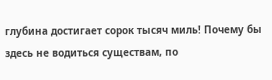глубина достигает сорок тысяч миль! Почему бы здесь не водиться существам, по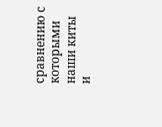сравнению с которыми наши киты и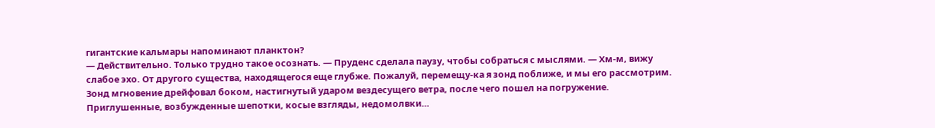гигантские кальмары напоминают планктон?
— Действительно. Только трудно такое осознать. — Пруденс сделала паузу, чтобы собраться с мыслями. — Хм-м, вижу слабое эхо. От другого существа, находящегося еще глубже. Пожалуй, перемещу-ка я зонд поближе, и мы его рассмотрим.
Зонд мгновение дрейфовал боком, настигнутый ударом вездесущего ветра, после чего пошел на погружение.
Приглушенные, возбужденные шепотки, косые взгляды, недомолвки…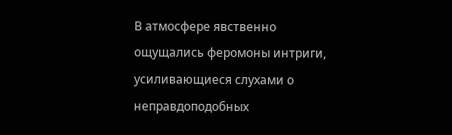В атмосфере явственно ощущались феромоны интриги, усиливающиеся слухами о неправдоподобных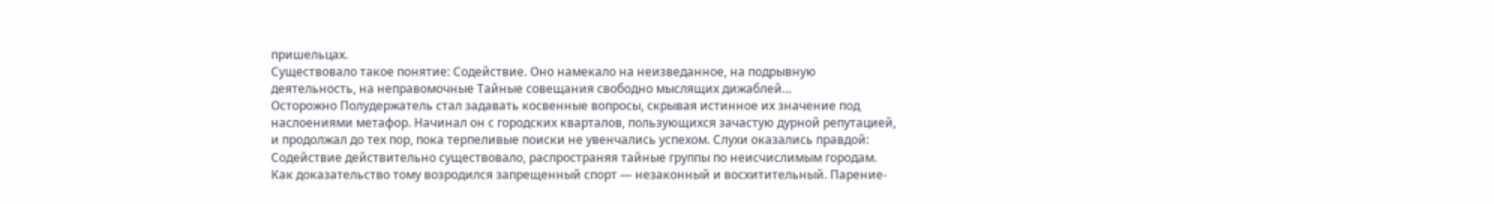пришельцах.
Существовало такое понятие: Содействие. Оно намекало на неизведанное, на подрывную деятельность, на неправомочные Тайные совещания свободно мыслящих дижаблей…
Осторожно Полудержатель стал задавать косвенные вопросы, скрывая истинное их значение под наслоениями метафор. Начинал он с городских кварталов, пользующихся зачастую дурной репутацией, и продолжал до тех пор, пока терпеливые поиски не увенчались успехом. Слухи оказались правдой: Содействие действительно существовало, распространяя тайные группы по неисчислимым городам. Как доказательство тому возродился запрещенный спорт — незаконный и восхитительный. Парение-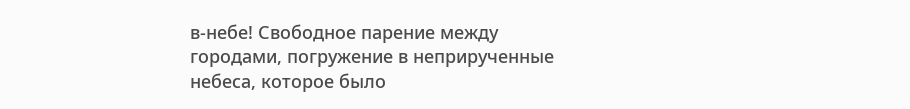в-небе! Свободное парение между городами, погружение в неприрученные небеса, которое было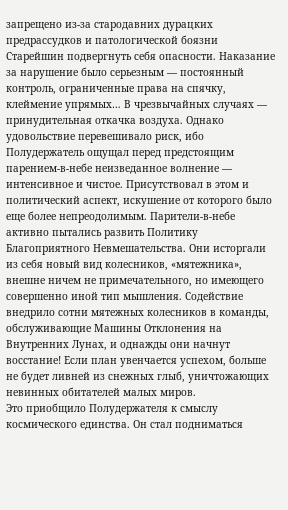запрещено из-за стародавних дурацких предрассудков и патологической боязни Старейшин подвергнуть себя опасности. Наказание за нарушение было серьезным — постоянный контроль, ограниченные права на спячку, клеймение упрямых… В чрезвычайных случаях — принудительная откачка воздуха. Однако удовольствие перевешивало риск, ибо Полудержатель ощущал перед предстоящим парением-в-небе неизведанное волнение — интенсивное и чистое. Присутствовал в этом и политический аспект, искушение от которого было еще более непреодолимым. Парители-в-небе активно пытались развить Политику Благоприятного Невмешательства. Они исторгали из себя новый вид колесников, «мятежника», внешне ничем не примечательного, но имеющего совершенно иной тип мышления. Содействие внедрило сотни мятежных колесников в команды, обслуживающие Машины Отклонения на Внутренних Лунах, и однажды они начнут восстание! Если план увенчается успехом, больше не будет ливней из снежных глыб, уничтожающих невинных обитателей малых миров.
Это приобщило Полудержателя к смыслу космического единства. Он стал подниматься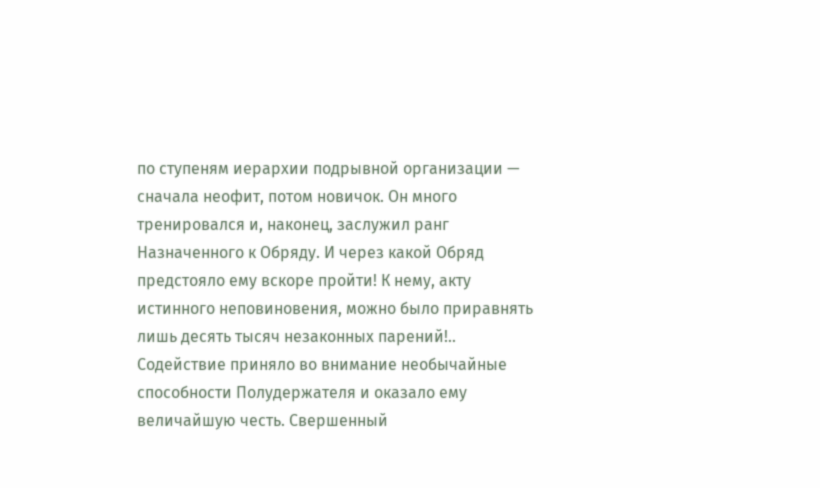по ступеням иерархии подрывной организации — сначала неофит, потом новичок. Он много тренировался и, наконец, заслужил ранг Назначенного к Обряду. И через какой Обряд предстояло ему вскоре пройти! К нему, акту истинного неповиновения, можно было приравнять лишь десять тысяч незаконных парений!.. Содействие приняло во внимание необычайные способности Полудержателя и оказало ему величайшую честь. Свершенный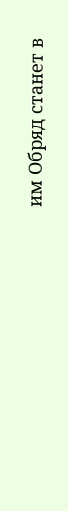им Обряд станет в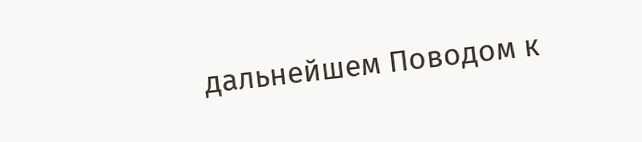дальнейшем Поводом к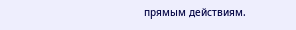прямым действиям.